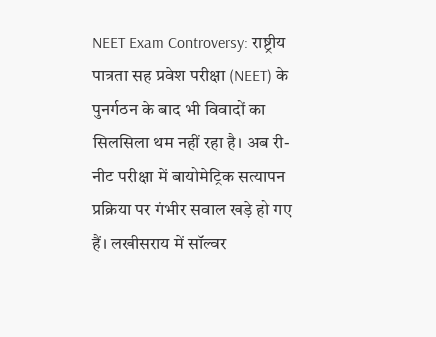NEET Exam Controversy: राष्ट्रीय पात्रता सह प्रवेश परीक्षा (NEET) के पुनर्गठन के बाद भी विवादों का सिलसिला थम नहीं रहा है। अब री-नीट परीक्षा में बायोमेट्रिक सत्यापन प्रक्रिया पर गंभीर सवाल खड़े हो गए हैं। लखीसराय में सॉल्वर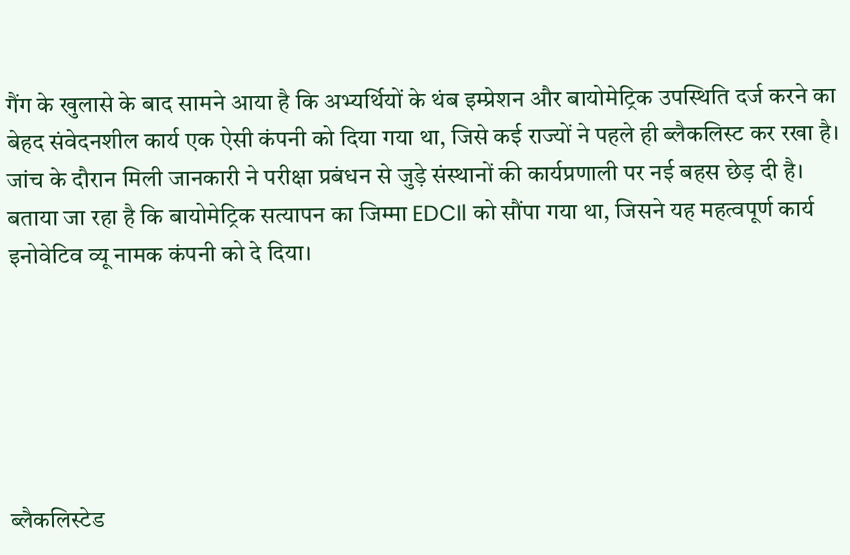गैंग के खुलासे के बाद सामने आया है कि अभ्यर्थियों के थंब इम्प्रेशन और बायोमेट्रिक उपस्थिति दर्ज करने का बेहद संवेदनशील कार्य एक ऐसी कंपनी को दिया गया था, जिसे कई राज्यों ने पहले ही ब्लैकलिस्ट कर रखा है।
जांच के दौरान मिली जानकारी ने परीक्षा प्रबंधन से जुड़े संस्थानों की कार्यप्रणाली पर नई बहस छेड़ दी है। बताया जा रहा है कि बायोमेट्रिक सत्यापन का जिम्मा EDCIl को सौंपा गया था, जिसने यह महत्वपूर्ण कार्य इनोवेटिव व्यू नामक कंपनी को दे दिया।






ब्लैकलिस्टेड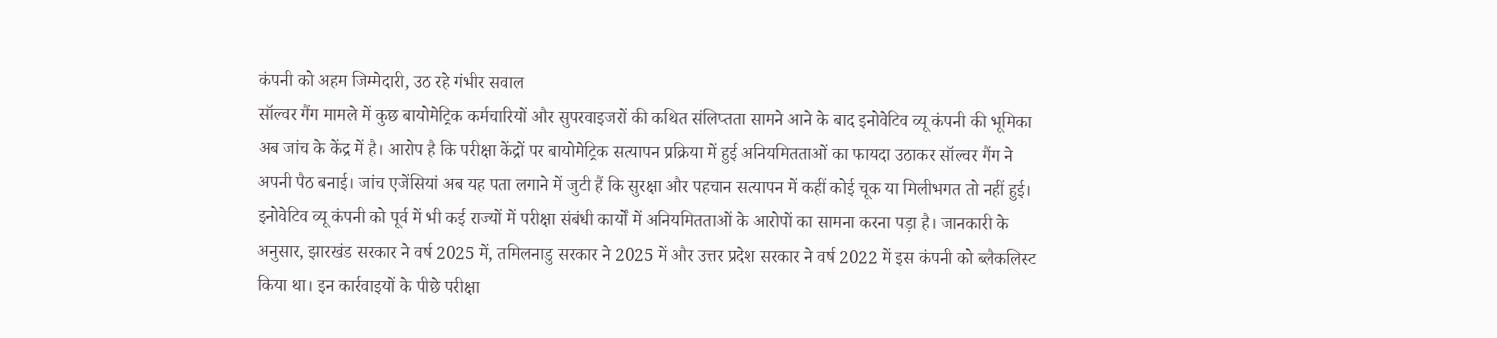कंपनी को अहम जिम्मेदारी, उठ रहे गंभीर सवाल
सॉल्वर गैंग मामले में कुछ बायोमेट्रिक कर्मचारियों और सुपरवाइजरों की कथित संलिप्तता सामने आने के बाद इनोवेटिव व्यू कंपनी की भूमिका अब जांच के केंद्र में है। आरोप है कि परीक्षा केंद्रों पर बायोमेट्रिक सत्यापन प्रक्रिया में हुई अनियमितताओं का फायदा उठाकर सॉल्वर गैंग ने अपनी पैठ बनाई। जांच एजेंसियां अब यह पता लगाने में जुटी हैं कि सुरक्षा और पहचान सत्यापन में कहीं कोई चूक या मिलीभगत तो नहीं हुई।
इनोवेटिव व्यू कंपनी को पूर्व में भी कई राज्यों में परीक्षा संबंधी कार्यों में अनियमितताओं के आरोपों का सामना करना पड़ा है। जानकारी के अनुसार, झारखंड सरकार ने वर्ष 2025 में, तमिलनाडु सरकार ने 2025 में और उत्तर प्रदेश सरकार ने वर्ष 2022 में इस कंपनी को ब्लैकलिस्ट किया था। इन कार्रवाइयों के पीछे परीक्षा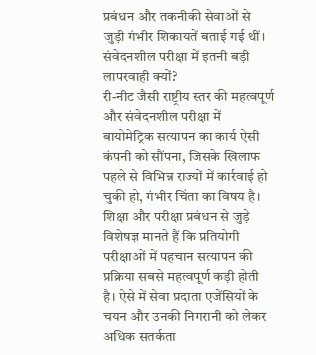प्रबंधन और तकनीकी सेवाओं से जुड़ी गंभीर शिकायतें बताई गई थीं।
संवेदनशील परीक्षा में इतनी बड़ी लापरवाही क्यों?
री-नीट जैसी राष्ट्रीय स्तर की महत्वपूर्ण और संवेदनशील परीक्षा में बायोमेट्रिक सत्यापन का कार्य ऐसी कंपनी को सौंपना, जिसके खिलाफ पहले से विभिन्न राज्यों में कार्रवाई हो चुकी हो, गंभीर चिंता का विषय है। शिक्षा और परीक्षा प्रबंधन से जुड़े विशेषज्ञ मानते हैं कि प्रतियोगी परीक्षाओं में पहचान सत्यापन की प्रक्रिया सबसे महत्वपूर्ण कड़ी होती है। ऐसे में सेवा प्रदाता एजेंसियों के चयन और उनकी निगरानी को लेकर अधिक सतर्कता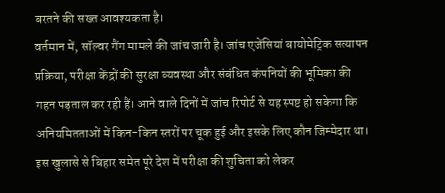बरतने की सख्त आवश्यकता है।
वर्तमान में, सॉल्वर गैंग मामले की जांच जारी है। जांच एजेंसियां बायोमेट्रिक सत्यापन प्रक्रिया, परीक्षा केंद्रों की सुरक्षा व्यवस्था और संबंधित कंपनियों की भूमिका की गहन पड़ताल कर रही हैं। आने वाले दिनों में जांच रिपोर्ट से यह स्पष्ट हो सकेगा कि अनियमितताओं में किन-किन स्तरों पर चूक हुई और इसके लिए कौन जिम्मेदार था। इस खुलासे से बिहार समेत पूरे देश में परीक्षा की शुचिता को लेकर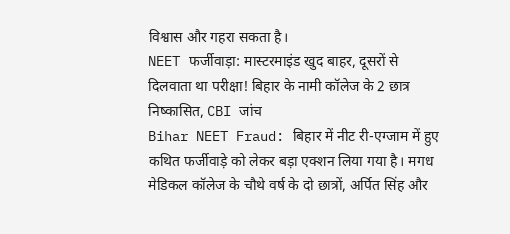विश्वास और गहरा सकता है।
NEET फर्जीवाड़ा: मास्टरमाइंड खुद बाहर, दूसरों से दिलवाता था परीक्षा! बिहार के नामी कॉलेज के 2 छात्र निष्कासित, CBI जांच
Bihar NEET Fraud: बिहार में नीट री-एग्जाम में हुए कथित फर्जीवाड़े को लेकर बड़ा एक्शन लिया गया है। मगध मेडिकल कॉलेज के चौथे वर्ष के दो छात्रों, अर्पित सिंह और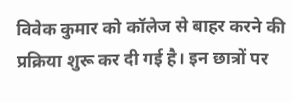विवेक कुमार को कॉलेज से बाहर करने की प्रक्रिया शुरू कर दी गई है। इन छात्रों पर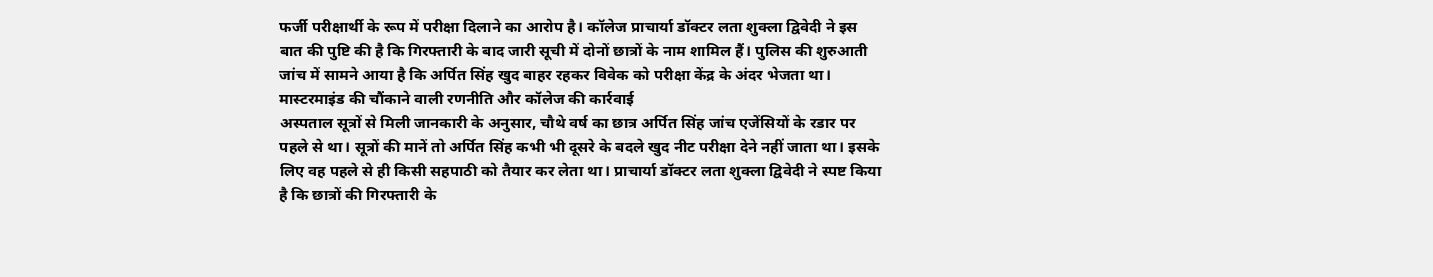फर्जी परीक्षार्थी के रूप में परीक्षा दिलाने का आरोप है। कॉलेज प्राचार्या डॉक्टर लता शुक्ला द्विवेदी ने इस बात की पुष्टि की है कि गिरफ्तारी के बाद जारी सूची में दोनों छात्रों के नाम शामिल हैं। पुलिस की शुरुआती जांच में सामने आया है कि अर्पित सिंह खुद बाहर रहकर विवेक को परीक्षा केंद्र के अंदर भेजता था।
मास्टरमाइंड की चौंकाने वाली रणनीति और कॉलेज की कार्रवाई
अस्पताल सूत्रों से मिली जानकारी के अनुसार, चौथे वर्ष का छात्र अर्पित सिंह जांच एजेंसियों के रडार पर पहले से था। सूत्रों की मानें तो अर्पित सिंह कभी भी दूसरे के बदले खुद नीट परीक्षा देने नहीं जाता था। इसके लिए वह पहले से ही किसी सहपाठी को तैयार कर लेता था। प्राचार्या डॉक्टर लता शुक्ला द्विवेदी ने स्पष्ट किया है कि छात्रों की गिरफ्तारी के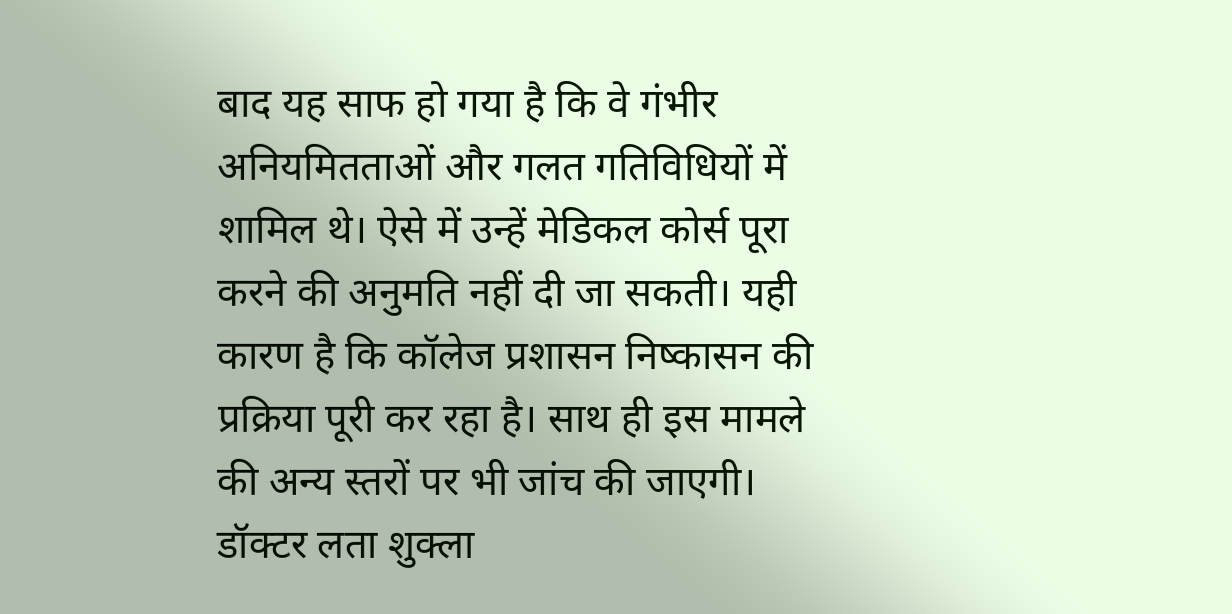बाद यह साफ हो गया है कि वे गंभीर अनियमितताओं और गलत गतिविधियों में शामिल थे। ऐसे में उन्हें मेडिकल कोर्स पूरा करने की अनुमति नहीं दी जा सकती। यही कारण है कि कॉलेज प्रशासन निष्कासन की प्रक्रिया पूरी कर रहा है। साथ ही इस मामले की अन्य स्तरों पर भी जांच की जाएगी।
डॉक्टर लता शुक्ला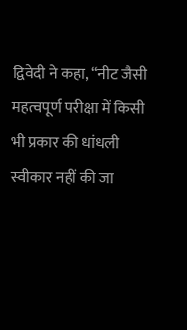द्विवेदी ने कहा, “नीट जैसी महत्वपूर्ण परीक्षा में किसी भी प्रकार की धांधली स्वीकार नहीं की जा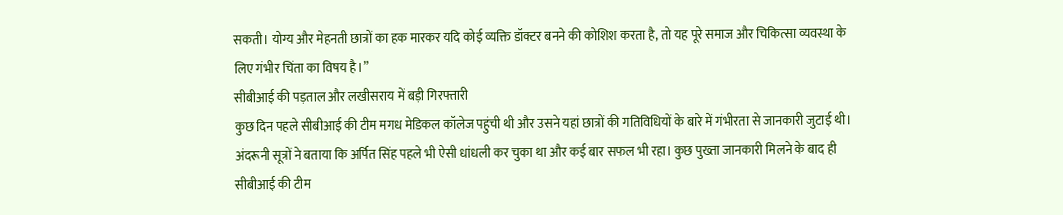सकती। योग्य और मेहनती छात्रों का हक मारकर यदि कोई व्यक्ति डॉक्टर बनने की कोशिश करता है, तो यह पूरे समाज और चिकित्सा व्यवस्था के लिए गंभीर चिंता का विषय है।”
सीबीआई की पड़ताल और लखीसराय में बड़ी गिरफ्तारी
कुछ दिन पहले सीबीआई की टीम मगध मेडिकल कॉलेज पहुंची थी और उसने यहां छात्रों की गतिविधियों के बारे में गंभीरता से जानकारी जुटाई थी। अंदरूनी सूत्रों ने बताया कि अर्पित सिंह पहले भी ऐसी धांधली कर चुका था और कई बार सफल भी रहा। कुछ पुख्ता जानकारी मिलने के बाद ही सीबीआई की टीम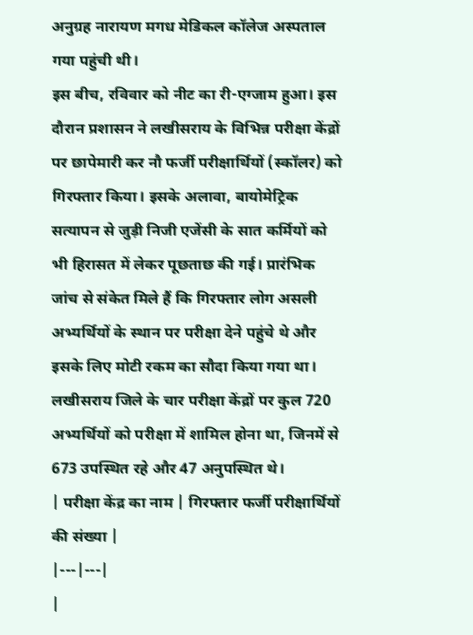अनुग्रह नारायण मगध मेडिकल कॉलेज अस्पताल गया पहुंची थी।
इस बीच, रविवार को नीट का री-एग्जाम हुआ। इस दौरान प्रशासन ने लखीसराय के विभिन्न परीक्षा केंद्रों पर छापेमारी कर नौ फर्जी परीक्षार्थियों (स्कॉलर) को गिरफ्तार किया। इसके अलावा, बायोमेट्रिक सत्यापन से जुड़ी निजी एजेंसी के सात कर्मियों को भी हिरासत में लेकर पूछताछ की गई। प्रारंभिक जांच से संकेत मिले हैं कि गिरफ्तार लोग असली अभ्यर्थियों के स्थान पर परीक्षा देने पहुंचे थे और इसके लिए मोटी रकम का सौदा किया गया था।
लखीसराय जिले के चार परीक्षा केंद्रों पर कुल 720 अभ्यर्थियों को परीक्षा में शामिल होना था, जिनमें से 673 उपस्थित रहे और 47 अनुपस्थित थे।
| परीक्षा केंद्र का नाम | गिरफ्तार फर्जी परीक्षार्थियों की संख्या |
|---|---|
|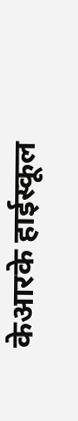केआरके हाईस्कूल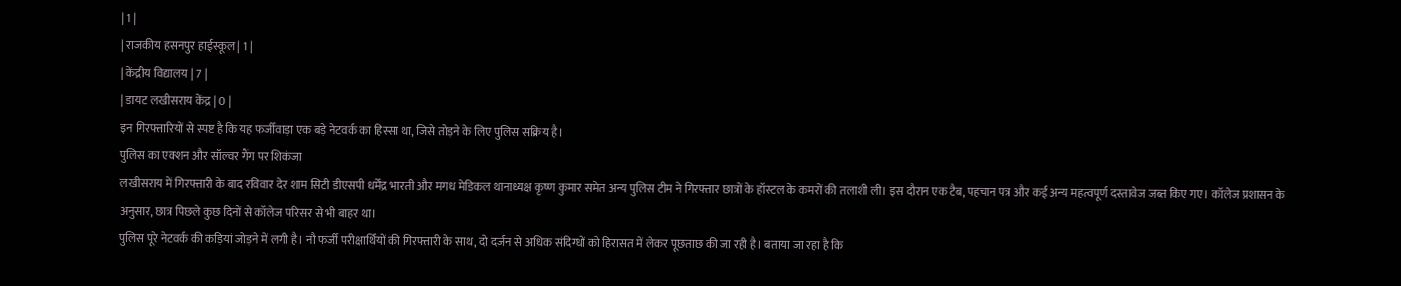| 1 |
| राजकीय हसनपुर हाईस्कूल | 1 |
| केंद्रीय विद्यालय | 7 |
| डायट लखीसराय केंद्र | 0 |
इन गिरफ्तारियों से स्पष्ट है कि यह फर्जीवाड़ा एक बड़े नेटवर्क का हिस्सा था, जिसे तोड़ने के लिए पुलिस सक्रिय है।
पुलिस का एक्शन और सॉल्वर गैंग पर शिकंजा
लखीसराय में गिरफ्तारी के बाद रविवार देर शाम सिटी डीएसपी धर्मेंद्र भारती और मगध मेडिकल थानाध्यक्ष कृष्ण कुमार समेत अन्य पुलिस टीम ने गिरफ्तार छात्रों के हॉस्टल के कमरों की तलाशी ली। इस दौरान एक टैब, पहचान पत्र और कई अन्य महत्वपूर्ण दस्तावेज जब्त किए गए। कॉलेज प्रशासन के अनुसार, छात्र पिछले कुछ दिनों से कॉलेज परिसर से भी बाहर था।
पुलिस पूरे नेटवर्क की कड़ियां जोड़ने में लगी है। नौ फर्जी परीक्षार्थियों की गिरफ्तारी के साथ, दो दर्जन से अधिक संदिग्धों को हिरासत में लेकर पूछताछ की जा रही है। बताया जा रहा है कि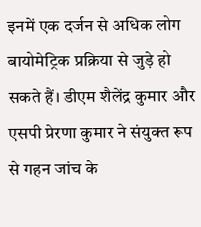इनमें एक दर्जन से अधिक लोग बायोमेट्रिक प्रक्रिया से जुड़े हो सकते हैं। डीएम शैलेंद्र कुमार और एसपी प्रेरणा कुमार ने संयुक्त रूप से गहन जांच के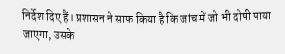निर्देश दिए हैं। प्रशासन ने साफ किया है कि जांच में जो भी दोषी पाया जाएगा, उसके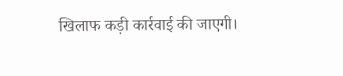खिलाफ कड़ी कार्रवाई की जाएगी।